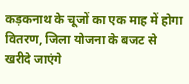कड़कनाथ के चूजों का एक माह में होगा वितरण, जिला योजना के बजट से खरीदे जाएंगे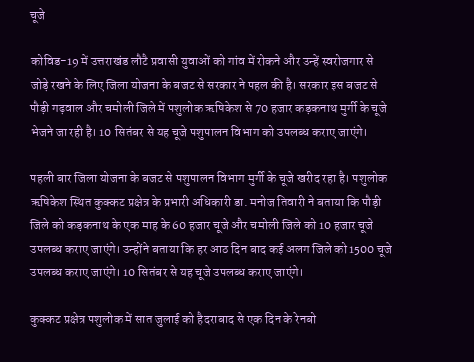चूजे

कोविड-19 में उत्तराखंड लौटै प्रवासी युवाओं को गांव में रोकने और उन्हें स्वरोजगार से जोड़े रखने के लिए जिला योजना के बजट से सरकार ने पहल की है। सरकार इस बजट से पौड़ी गढ़वाल और चमोली जिले में पशुलोक ऋषिकेश से 70 हजार कड़कनाथ मुर्गी के चूजे भेजने जा रही है। 10 सितंबर से यह चूजे पशुपालन विभाग को उपलब्ध कराए जाएंगे।

पहली बार जिला योजना के बजट से पशुपालन विभाग मुर्गी के चूजे खरीद रहा है। पशुलोक ऋषिकेश स्थित कुक्कट प्रक्षेत्र के प्रभारी अधिकारी डा. मनोज तिवारी ने बताया कि पौड़ी जिले को कड़कनाथ के एक माह के 60 हजार चूजे और चमोली जिले को 10 हजार चूजे उपलब्ध कराए जाएंगे। उन्होंने बताया कि हर आठ दिन बाद कई अलग जिले को 1500 चूजे उपलब्ध कराए जाएंगे। 10 सितंबर से यह चूजे उपलब्ध कराए जाएंगे।

कुक्कट प्रक्षेत्र पशुलोक में सात जुलाई को हैदराबाद से एक दिन के रेनबो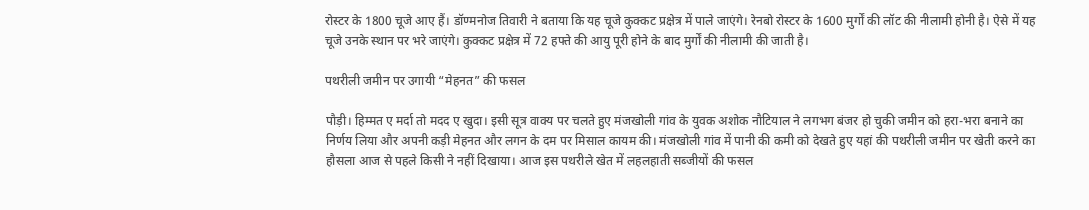रोस्टर के 1800 चूजे आए हैं। डॉण्मनोज तिवारी ने बताया कि यह चूजे कुक्कट प्रक्षेत्र में पाले जाएंगे। रेनबो रोस्टर के 1600 मुर्गों की लॉट की नीलामी होनी है। ऐसे में यह चूजे उनके स्थान पर भरे जाएंगे। कुक्कट प्रक्षेत्र में 72 हफ्ते की आयु पूरी होने के बाद मुर्गों की नीलामी की जाती है।

पथरीली जमीन पर उगायी “मेहनत” की फसल

पौड़ी। हिम्मत ए मर्दा तो मदद ए खुदा। इसी सूत्र वाक्य पर चलते हुए मंजखोली गांव के युवक अशोक नौटियाल ने लगभग बंजर हो चुकी जमीन को हरा-भरा बनाने का निर्णय लिया और अपनी कड़ी मेहनत और लगन के दम पर मिसाल कायम की। मंजखोली गांव में पानी की कमी को देखते हुए यहां की पथरीली जमीन पर खेती करने का हौसला आज से पहले किसी ने नहीं दिखाया। आज इस पथरीले खेत में लहलहाती सब्जीयों की फसल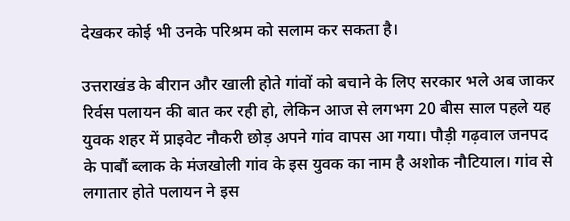देखकर कोई भी उनके परिश्रम को सलाम कर सकता है।

उत्तराखंड के बीरान और खाली होते गांवों को बचाने के लिए सरकार भले अब जाकर रिर्वस पलायन की बात कर रही हो, लेकिन आज से लगभग 20 बीस साल पहले यह युवक शहर में प्राइवेट नौकरी छोड़ अपने गांव वापस आ गया। पौड़ी गढ़वाल जनपद के पाबौं ब्लाक के मंजखोली गांव के इस युवक का नाम है अशोक नौटियाल। गांव से लगातार होते पलायन ने इस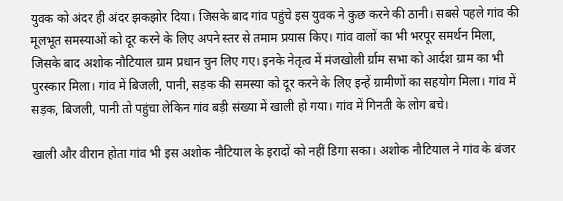युवक को अंदर ही अंदर झकझोर दिया। जिसके बाद गांव पहुंचे इस युवक ने कुछ करने की ठानी। सबसे पहले गांव की मूलभूत समस्याओं को दूर करने के लिए अपने स्तर से तमाम प्रयास किए। गांव वालों का भी भरपूर समर्थन मिला, जिसके बाद अशोक नौटियाल ग्राम प्रधान चुन लिए गए। इनके नेतृत्व में मंजखोली र्ग्राम सभा को आर्दश ग्राम का भी पुरस्कार मिला। गांव में बिजली, पानी, सड़क की समस्या को दूर करने के लिए इन्हें ग्रामीणों का सहयोग मिला। गांव में सड़क, बिजली, पानी तो पहुंचा लेकिन गांव बड़ी संख्या में खाली हो गया। गांव में गिनती के लोग बचे।

खाली और वीरान होता गांव भी इस अशोक नौटियाल के इरादों को नहीं डिगा सका। अशोक नौटियाल ने गांव के बंजर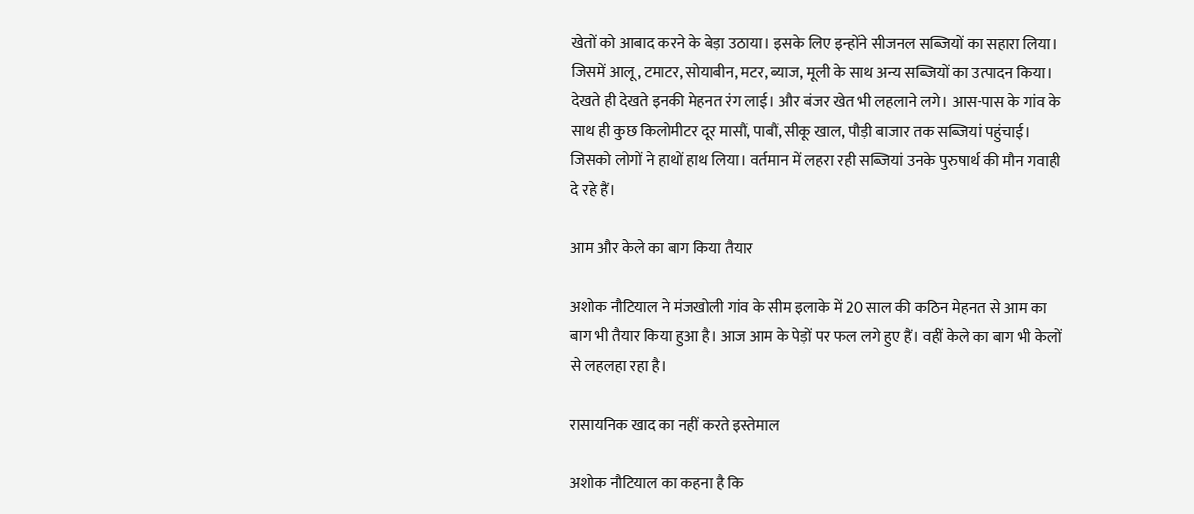खेतों को आबाद करने के बेड़ा उठाया। इसके लिए इन्होंने सीजनल सब्जियों का सहारा लिया। जिसमें आलू, टमाटर, सोयाबीन, मटर, ब्याज, मूली के साथ अन्य सब्जियों का उत्पादन किया। देखते ही देखते इनकी मेहनत रंग लाई। और बंजर खेत भी लहलाने लगे। आस-पास के गांव के साथ ही कुछ किलोमीटर दूर मासौं, पाबौं, सीकू खाल, पौड़ी बाजार तक सब्जियां पहुंचाई। जिसको लोगों ने हाथों हाथ लिया। वर्तमान में लहरा रही सब्जियां उनके पुरुषार्थ की मौन गवाही दे रहे हैं।

आम और केले का बाग किया तैयार

अशोक नौटियाल ने मंजखोली गांव के सीम इलाके में 20 साल की कठिन मेहनत से आम का बाग भी तैयार किया हुआ है। आज आम के पेड़ों पर फल लगे हुए हैं। वहीं केले का बाग भी केलों से लहलहा रहा है।

रासायनिक खाद का नहीं करते इस्तेमाल

अशोक नौटियाल का कहना है कि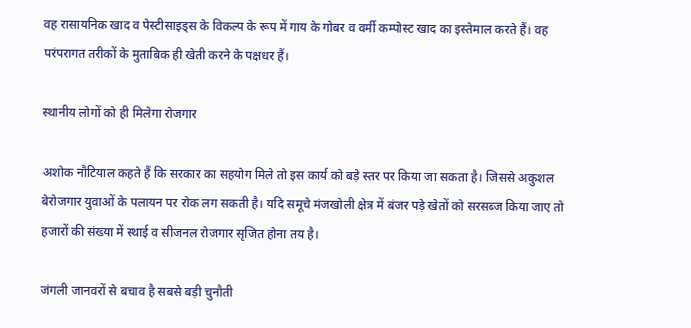वह रासायनिक खाद व पेस्टीसाइड्स के विकल्प के रूप में गाय के गोबर व वर्मी कम्पोस्ट खाद का इस्तेमाल करते हैं। वह परंपरागत तरीकों के मुताबिक ही खेती करने के पक्षधर हैं।

स्थानीय लोगों को ही मिलेगा रोजगार

अशोक नौटियाल कहते हैं कि सरकार का सहयोग मिले तो इस कार्य को बड़े स्तर पर किया जा सकता है। जिससे अकुशल बेरोजगार युवाओं के पलायन पर रोक लग सकती है। यदि समूचे मंजखोली क्षेत्र में बंजर पड़े खेतों को सरसब्ज किया जाए तो हजारों की संख्या में स्थाई व सीजनल रोजगार सृजित होना तय है।

जंगली जानवरों से बचाव है सबसे बड़ी चुनौती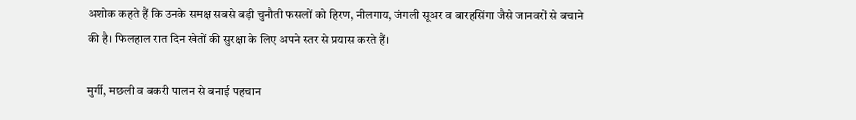अशोक कहते हैं कि उनके समक्ष सबसे बड़ी चुनौती फसलों को हिरण, नीलगाय, जंगली सूअर व बारहसिंगा जैसे जानवरों से बचाने की है। फिलहाल रात दिन खेतों की सुरक्षा के लिए अपने स्तर से प्रयास करते हैं।

मुर्गी, मछली व बकरी पालन से बनाई पहचान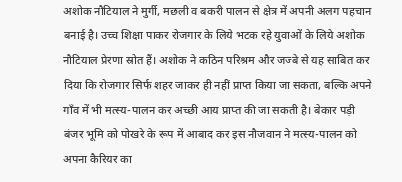अशोक नौटियाल ने मुर्गी, मछली व बकरी पालन से क्षेत्र में अपनी अलग पहचान बनाई है। उच्च शिक्षा पाकर रोजगार के लिये भटक रहे युवाओं के लिये अशोक नौटियाल प्रेरणा स्रोत हैं। अशोक ने कठिन परिश्रम और जज्बे से यह साबित कर दिया कि रोजगार सिर्फ शहर जाकर ही नहीं प्राप्त किया जा सकता, बल्कि अपने गाँव में भी मत्स्य-पालन कर अच्छी आय प्राप्त की जा सकती है। बेकार पड़ी बंजर भूमि को पोखरे के रूप में आबाद कर इस नौजवान ने मत्स्य-पालन को अपना कैरियर का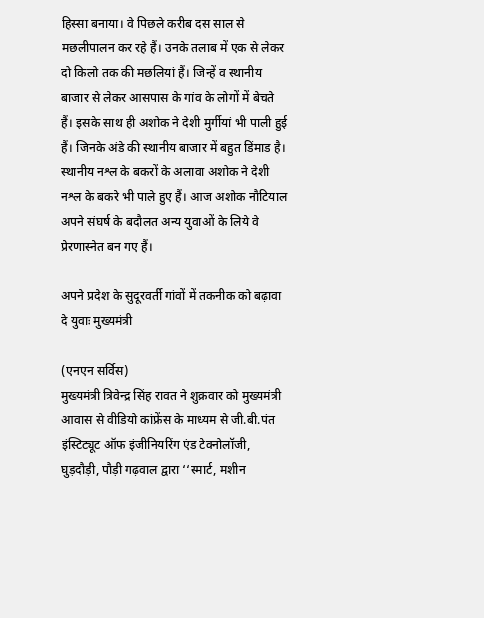हिस्सा बनाया। वे पिछले करीब दस साल से मछलीपालन कर रहे हैं। उनके तलाब में एक से लेकर दो किलो तक की मछलियां हैं। जिन्हें व स्थानीय बाजार से लेकर आसपास के गांव के लोगों में बेचते हैं। इसके साथ ही अशोक ने देशी मुर्गीयां भी पाली हुई हैं। जिनके अंडे की स्थानीय बाजार में बहुत डिंमाड है। स्थानीय नश्ल के बकरों के अलावा अशोक ने देशी नश्ल के बकरे भी पाले हुए हैं। आज अशोक नौटियाल अपने संघर्ष के बदौलत अन्य युवाओं के लिये वे प्रेरणास्नेत बन गए हैं।

अपने प्रदेश के सुदूरवर्ती गांवों में तकनीक को बढ़ावा दे युवाः मुख्यमंत्री

(एनएन सर्विस)
मुख्यमंत्री त्रिवेन्द्र सिंह रावत ने शुक्रवार को मुख्यमंत्री आवास से वीडियो कांफ्रेंस के माध्यम से जी.बी.पंत इंस्टिट्यूट ऑफ इंजीनियरिंग एंड टेक्नोलॉजी, घुड़दौड़ी, पौड़ी गढ़वाल द्वारा ‘‘स्मार्ट, मशीन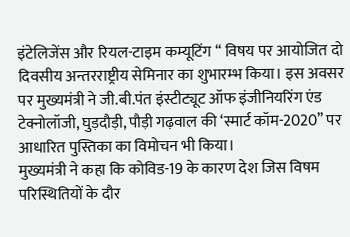इंटेलिजेंस और रियल-टाइम कम्यूटिंग ‘‘ विषय पर आयोजित दो दिवसीय अन्तरराष्ट्रीय सेमिनार का शुभारम्भ किया। इस अवसर पर मुख्यमंत्री ने जी.बी.पंत इंस्टीट्यूट ऑफ इंजीनियरिंग एंड टेक्नोलॉजी, घुड़दौड़ी, पौड़ी गढ़वाल की ‘स्मार्ट कॉम-2020’’ पर आधारित पुस्तिका का विमोचन भी किया।
मुख्यमंत्री ने कहा कि कोविड-19 के कारण देश जिस विषम परिस्थितियों के दौर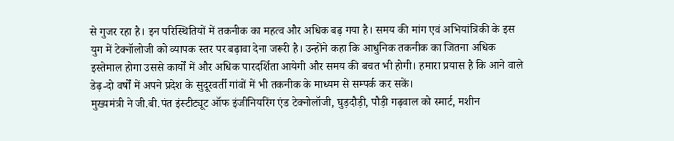से गुजर रहा है। इन परिस्थितियों में तकनीक का महत्व और अधिक बढ़ गया है। समय की मांग एवं अभियांत्रिकी के इस युग में टेक्नॉलोजी को व्यापक स्तर पर बढ़ावा देना जरूरी है। उन्होंने कहा कि आधुनिक तकनीक का जितना अधिक इस्तेमाल होगा उससे कार्यों में और अधिक पारदर्शिता आयेगी और समय की बचत भी होगी। हमारा प्रयास है कि आने वाले डेढ़-दो वर्षों में अपने प्रदेश के सुदूरवर्ती गांवों में भी तकनीक के माध्यम से सम्पर्क कर सकें।
मुख्यमंत्री ने जी.बी.पंत इंस्टीट्यूट ऑफ इंजीनियरिंग एंड टेक्नोलॉजी, घुड़दौड़ी, पौड़ी गढ़वाल को स्मार्ट, मशीन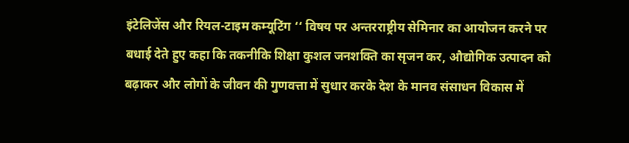इंटेलिजेंस और रियल-टाइम कम्यूटिंग ‘‘ विषय पर अन्तरराष्ट्रीय सेमिनार का आयोजन करने पर बधाई देते हुए कहा कि तकनीकि शिक्षा कुशल जनशक्ति का सृजन कर, औद्योगिक उत्पादन को बढ़ाकर और लोगों के जीवन की गुणवत्ता में सुधार करके देश के मानव संसाधन विकास में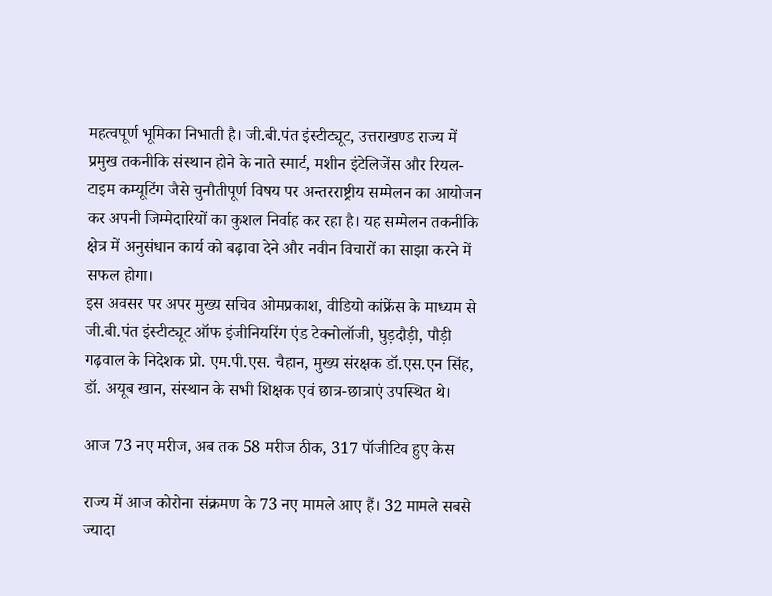महत्वपूर्ण भूमिका निभाती है। जी.बी.पंत इंस्टीट्यूट, उत्तराखण्ड राज्य में प्रमुख तकनीकि संस्थान होने के नाते स्मार्ट, मशीन इंटेलिजेंस और रियल-टाइम कम्यूटिंग जैसे चुनौतीपूर्ण विषय पर अन्तरराष्ट्रीय सम्मेलन का आयोजन कर अपनी जिम्मेदारियों का कुशल निर्वाह कर रहा है। यह सम्मेलन तकनीकि क्षेत्र में अनुसंधान कार्य को बढ़ावा देने और नवीन विचारों का साझा करने में सफल होगा।
इस अवसर पर अपर मुख्य सचिव ओमप्रकाश, वीडियो कांफ्रेंस के माध्यम से जी.बी.पंत इंस्टीट्यूट ऑफ इंजीनियरिंग एंड टेक्नोलॉजी, घुड़दौड़ी, पौड़ी गढ़वाल के निदेशक प्रो. एम.पी.एस. चैहान, मुख्य संरक्षक डॉ.एस.एन सिंह, डॉ. अयूब खान, संस्थान के सभी शिक्षक एवं छात्र-छात्राएं उपस्थित थे।

आज 73 नए मरीज, अब तक 58 मरीज ठीक, 317 पॉजीटिव हुए केस

राज्य में आज कोरोना संक्रमण के 73 नए मामले आए हैं। 32 मामले सबसे ज्यादा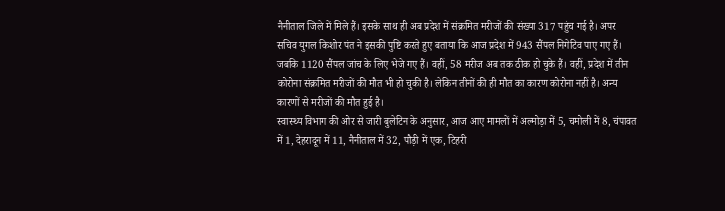नैनीताल जिले में मिले हैं। इसके साथ ही अब प्रदेश में संक्रमित मरीजों की संख्या 317 पहुंच गई है। अपर सचिव युगल किशोर पंत ने इसकी पुष्टि करते हुए बताया कि आज प्रदेश में 943 सैंपल निगेटिव पाए गए हैं। जबकि 1120 सैंपल जांच के लिए भेजे गए हैं। वहीं, 58 मरीज अब तक ठीक हो चुके हैं। वहीं, प्रदेश में तीन कोरोना संक्रमित मरीजों की मौत भी हो चुकी है। लेकिन तीनों की ही मौत का कारण कोरोना नहीं है। अन्य कारणों से मरीजों की मौत हुई है।
स्वास्थ्य विभाग की ओर से जारी बुलेटिन के अनुसार, आज आए मामलों में अल्मोड़ा में 5, चमोली में 8, चंपावत में 1, देहरादून में 11, नैनीताल में 32, पौड़ी में एक, टिहरी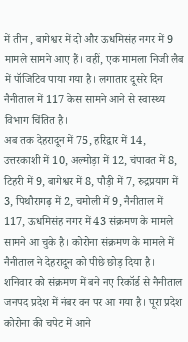में तीन , बागेश्वर में दो और ऊधमिसंह नगर में 9 मामले सामने आए हैं। वहीं, एक मामला निजी लैब में पॉजिटिव पाया गया है। लगातार दूसरे दिन नैनीताल में 117 केस सामने आने से स्वास्थ्य विभाग चिंतित है।
अब तक देहरादून में 75, हरिद्वार में 14, उत्तरकाशी में 10, अल्मोड़ा में 12, चंपावत में 8, टिहरी में 9, बागेश्वर में 8, पौड़ी में 7, रुद्रप्रयाग में 3, पिथौरागढ़ में 2, चमोली में 9, नैनीताल में 117, ऊधमिसंह नगर में 43 संक्रमण के मामले सामने आ चुके है। कोरोना संक्रमण के मामले में नैनीताल ने देहरादून को पीछे छोड़ दिया है। शनिवार को संक्रमण में बने नए रिकॉर्ड से नैनीताल जनपद प्रदेश में नंबर वन पर आ गया है। पूरा प्रदेश कोरोना की चपेट में आने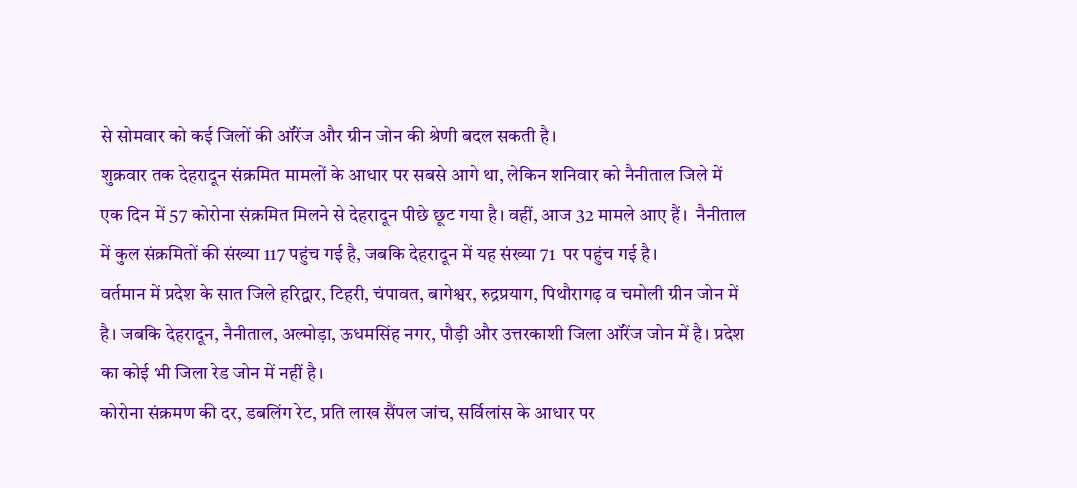से सोमवार को कई जिलों की ऑरेंज और ग्रीन जोन की श्रेणी बदल सकती है।
शुक्रवार तक देहरादून संक्रमित मामलों के आधार पर सबसे आगे था, लेकिन शनिवार को नैनीताल जिले में एक दिन में 57 कोरोना संक्रमित मिलने से देहरादून पीछे छूट गया है। वहीं, आज 32 मामले आए हैं।  नैनीताल में कुल संक्रमितों की संख्या 117 पहुंच गई है, जबकि देहरादून में यह संख्या 71  पर पहुंच गई है।
वर्तमान में प्रदेश के सात जिले हरिद्वार, टिहरी, चंपावत, बागेश्वर, रुद्रप्रयाग, पिथौरागढ़ व चमोली ग्रीन जोन में है। जबकि देहरादून, नैनीताल, अल्मोड़ा, ऊधमसिंह नगर, पौड़ी और उत्तरकाशी जिला ऑरेंज जोन में है। प्रदेश का कोई भी जिला रेड जोन में नहीं है।
कोरोना संक्रमण की दर, डबलिंग रेट, प्रति लाख सैंपल जांच, सर्विलांस के आधार पर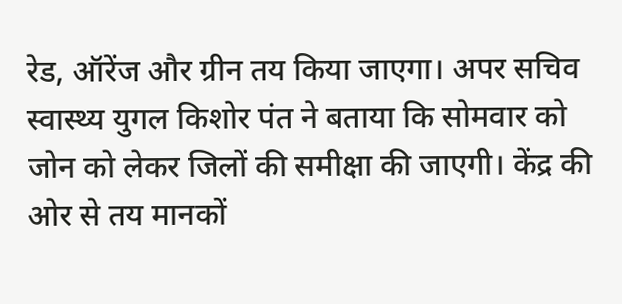रेड, ऑरेंज और ग्रीन तय किया जाएगा। अपर सचिव स्वास्थ्य युगल किशोर पंत ने बताया कि सोमवार को जोन को लेकर जिलों की समीक्षा की जाएगी। केंद्र की ओर से तय मानकों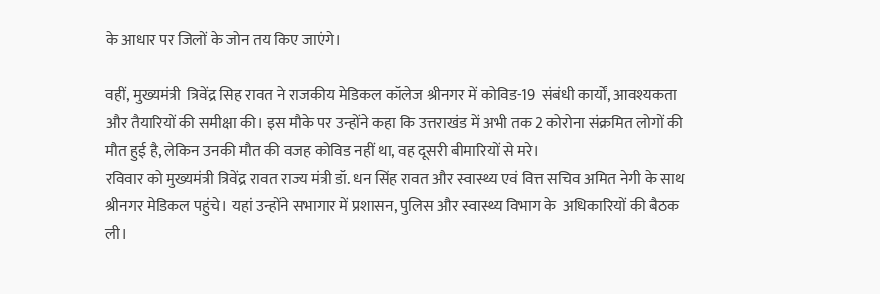के आधार पर जिलों के जोन तय किए जाएंगे।

वहीं, मुख्यमंत्री  त्रिवेंद्र सिह रावत ने राजकीय मेडिकल कॉलेज श्रीनगर में कोविड-19  संबंधी कार्यों, आवश्यकता और तैयारियों की समीक्षा की। इस मौके पर उन्होंने कहा कि उत्तराखंड में अभी तक 2 कोरोना संक्रमित लोगों की मौत हुई है, लेकिन उनकी मौत की वजह कोविड नहीं था, वह दूसरी बीमारियों से मरे।
रविवार को मुख्यमंत्री त्रिवेंद्र रावत राज्य मंत्री डॉ. धन सिंह रावत और स्वास्थ्य एवं वित्त सचिव अमित नेगी के साथ श्रीनगर मेडिकल पहुंचे। यहां उन्होंने सभागार में प्रशासन, पुलिस और स्वास्थ्य विभाग के  अधिकारियों की बैठक ली।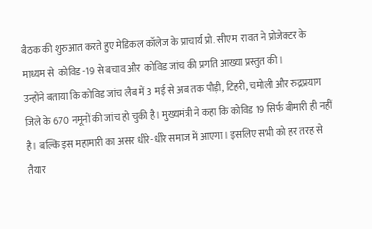बैठक की शुरुआत करते हुए मेडिकल कॉलेज के प्राचार्य प्रो. सीएम  रावत ने प्रोजेक्टर के माध्यम से  कोविड -19 से बचाव और  कोविड जांच की प्रगति आख्या प्रस्तुत की।
उन्होंने बताया कि कोविड जांच लैब में 3 मई से अब तक पौड़ी, टिहरी, चमोली और रुद्रप्रयाग जिले के 670 नमूनों की जांच हो चुकी है। मुख्यमंत्री ने कहा कि कोविड 19 सिर्फ बीमारी ही नहीं है। बल्कि इस महामारी का असर धीरे-धीरे समाज में आएगा। इसलिए सभी को हर तरह से तैयार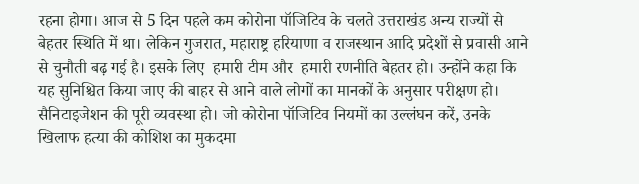रहना होगा। आज से 5 दिन पहले कम कोरोना पॉजिटिव के चलते उत्तराखंड अन्य राज्यों से बेहतर स्थिति में था। लेकिन गुजरात, महाराष्ट्र हरियाणा व राजस्थान आदि प्रदेशों से प्रवासी आने से चुनौती बढ़ गई है। इसके लिए  हमारी टीम और  हमारी रणनीति बेहतर हो। उन्होंने कहा कि यह सुनिश्चित किया जाए की बाहर से आने वाले लोगों का मानकों के अनुसार परीक्षण हो। सैनिटाइजेशन की पूरी व्यवस्था हो। जो कोरोना पॉजिटिव नियमों का उल्लंघन करें, उनके खिलाफ हत्या की कोशिश का मुकदमा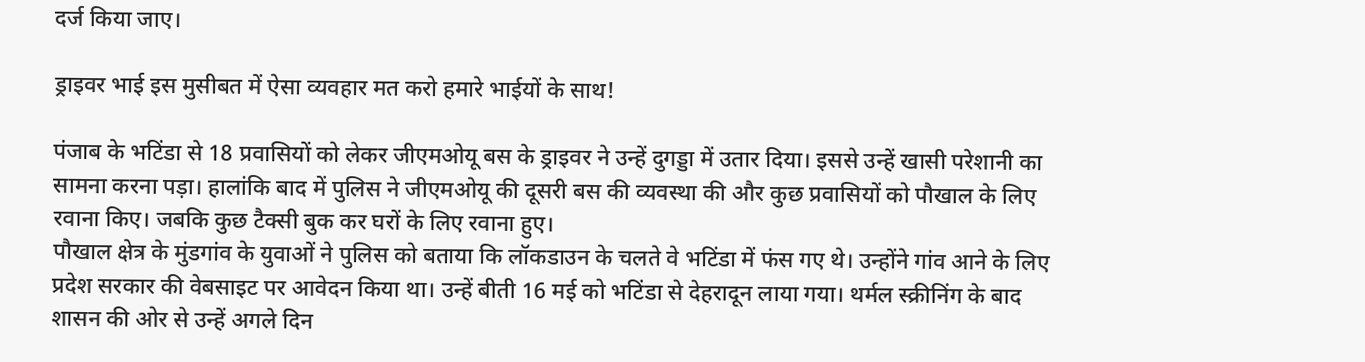दर्ज किया जाए।

ड्राइवर भाई इस मुसीबत में ऐसा व्यवहार मत करो हमारे भाईयों के साथ!

पंजाब के भटिंडा से 18 प्रवासियों को लेकर जीएमओयू बस के ड्राइवर ने उन्हें दुगड्डा में उतार दिया। इससे उन्हें खासी परेशानी का सामना करना पड़ा। हालांकि बाद में पुलिस ने जीएमओयू की दूसरी बस की व्यवस्था की और कुछ प्रवासियों को पौखाल के लिए रवाना किए। जबकि कुछ टैक्सी बुक कर घरों के लिए रवाना हुए।
पौखाल क्षेत्र के मुंडगांव के युवाओं ने पुलिस को बताया कि लॉकडाउन के चलते वे भटिंडा में फंस गए थे। उन्होंने गांव आने के लिए प्रदेश सरकार की वेबसाइट पर आवेदन किया था। उन्हें बीती 16 मई को भटिंडा से देहरादून लाया गया। थर्मल स्क्रीनिंग के बाद शासन की ओर से उन्हें अगले दिन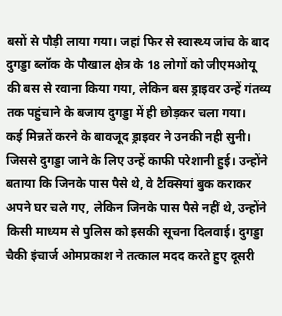बसों से पौड़ी लाया गया। जहां फिर से स्वास्थ्य जांच के बाद दुगड्डा ब्लॉक के पौखाल क्षेत्र के 18 लोगों को जीएमओयू की बस से रवाना किया गया, लेकिन बस ड्राइवर उन्हें गंतव्य तक पहुंचाने के बजाय दुगड्डा में ही छोड़कर चला गया।
कई मिन्नतें करने के बावजूद ड्राइवर ने उनकी नही सुनी। जिससे दुगड्डा जाने के लिए उन्हें काफी परेशानी हुई। उन्होंने बताया कि जिनके पास पैसे थे, वे टैक्सियां बुक कराकर अपने घर चले गए, लेकिन जिनके पास पैसे नहीं थे, उन्होंने किसी माध्यम से पुलिस को इसकी सूचना दिलवाई। दुगड्डा चैकी इंचार्ज ओमप्रकाश ने तत्काल मदद करते हुए दूसरी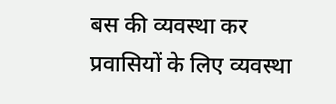बस की व्यवस्था कर प्रवासियों के लिए व्यवस्था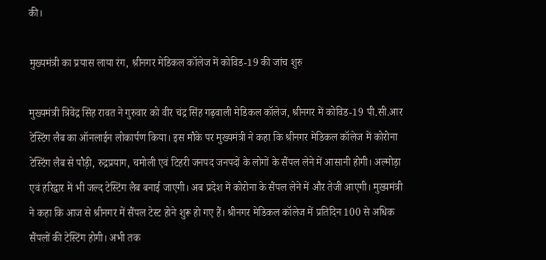की।

मुख्यमंत्री का प्रयास लाया रंग, श्रीनगर मेडिकल कॉलेज में कोविड-19 की जांच शुरु

मुख्यमंत्री त्रिवेंद्र सिंह रावत ने गुरुवार को वीर चंद्र सिंह गढ़वाली मेडिकल कॉलेज, श्रीनगर में कोविड-19 पी.सी.आर टेस्टिंग लैब का ऑनलाईन लोकार्पण किया। इस मौके पर मुख्यमंत्री ने कहा कि श्रीनगर मेडिकल कॉलेज में कोरोना टेस्टिंग लैब से पौड़ी, रुद्रप्रयाग, चमोली एवं टिहरी जनपद जनपदों के लोगों के सैंपल लेने में आसानी होगी। अल्मोड़ा एवं हरिद्वार में भी जल्द टेस्टिंग लैब बनाई जाएगी। अब प्रदेश में कोरोना के सैंपल लेने में और तेजी आएगी। मुख्यमंत्री ने कहा कि आज से श्रीनगर में सैंपल टेस्ट होने शुरू हो गए हैं। श्रीनगर मेडिकल कॉलेज में प्रतिदिन 100 से अधिक सैंपलों की टेस्टिंग होगी। अभी तक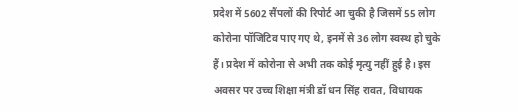प्रदेश में 5602 सैंपलों की रिपोर्ट आ चुकी है जिसमें 55 लोग कोरोना पॉजिटिव पाए गए थे, इनमें से 36 लोग स्वस्थ हो चुके हैं। प्रदेश में कोरोना से अभी तक कोई मृत्यु नहीं हुई है। इस अवसर पर उच्च शिक्षा मंत्री डॉ धन सिंह रावत, विधायक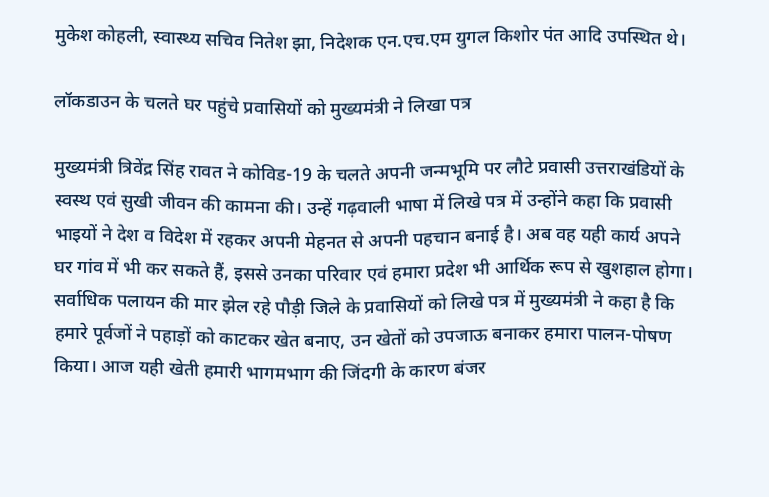मुकेश कोहली, स्वास्थ्य सचिव नितेश झा, निदेशक एन.एच.एम युगल किशोर पंत आदि उपस्थित थे।

लॉकडाउन के चलते घर पहुंचे प्रवासियों को मुख्यमंत्री ने लिखा पत्र

मुख्यमंत्री त्रिवेंद्र सिंह रावत ने कोविड-19 के चलते अपनी जन्मभूमि पर लौटे प्रवासी उत्तराखंडियों के स्वस्थ एवं सुखी जीवन की कामना की। उन्हें गढ़वाली भाषा में लिखे पत्र में उन्होंने कहा कि प्रवासी भाइयों ने देश व विदेश में रहकर अपनी मेहनत से अपनी पहचान बनाई है। अब वह यही कार्य अपने घर गांव में भी कर सकते हैं, इससे उनका परिवार एवं हमारा प्रदेश भी आर्थिक रूप से खुशहाल होगा।
सर्वाधिक पलायन की मार झेल रहे पौड़ी जिले के प्रवासियों को लिखे पत्र में मुख्यमंत्री ने कहा है कि हमारे पूर्वजों ने पहाड़ों को काटकर खेत बनाए, उन खेतों को उपजाऊ बनाकर हमारा पालन-पोषण किया। आज यही खेती हमारी भागमभाग की जिंदगी के कारण बंजर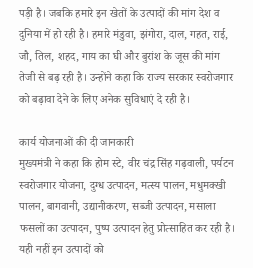पड़ी है। जबकि हमारे इन खेतों के उत्पादों की मांग देश व दुनिया में हो रही है। हमारे मंडुवा, झंगोरा, दाल, गहत, राई, जौ, तिल, शहद, गाय का घी और बुरांश के जूस की मांग तेजी से बढ़ रही है। उन्होंने कहा कि राज्य सरकार स्वरोजगार को बढ़ावा देने के लिए अनेक सुविधाएं दे रही है।

कार्य योजनाओं की दी जानकारी
मुख्यमंत्री ने कहा कि होम स्टे, वीर चंद्र सिंह गढ़वाली, पर्यटन स्वरोजगार योजना, दुग्ध उत्पादन, मत्स्य पालन, मधुमक्खी पालन, बागवानी, उद्यानीकरण, सब्जी उत्पादन, मसाला फसलों का उत्पादन, पुष्प उत्पादन हेतु प्रोत्साहित कर रही है। यही नहीं इन उत्पादों को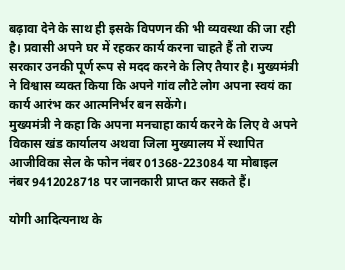बढ़ावा देने के साथ ही इसके विपणन की भी व्यवस्था की जा रही है। प्रवासी अपने घर में रहकर कार्य करना चाहते हैं तो राज्य सरकार उनकी पूर्ण रूप से मदद करने के लिए तैयार है। मुख्यमंत्री ने विश्वास व्यक्त किया कि अपने गांव लौटे लोग अपना स्वयं का कार्य आरंभ कर आत्मनिर्भर बन सकेंगे।
मुख्यमंत्री ने कहा कि अपना मनचाहा कार्य करने के लिए वे अपने विकास खंड कार्यालय अथवा जिला मुख्यालय में स्थापित आजीविका सेल के फोन नंबर 01368-223084 या मोबाइल नंबर 9412028718 पर जानकारी प्राप्त कर सकते हैं।

योगी आदित्यनाथ के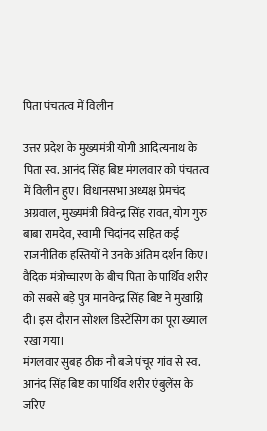पिता पंचतत्व में विलीन

उत्तर प्रदेश के मुख्यमंत्री योगी आदित्यनाथ के पिता स्व. आनंद सिंह बिष्ट मंगलवार को पंचतत्व में विलीन हुए। विधानसभा अध्यक्ष प्रेमचंद अग्रवाल, मुख्यमंत्री त्रिवेन्द्र सिंह रावत, योग गुरु बाबा रामदेव, स्वामी चिदांनद सहित कई राजनीतिक हस्तियों ने उनके अंतिम दर्शन किए। वैदिक मंत्रोच्चारण के बीच पिता के पार्थिव शरीर को सबसे बड़े पुत्र मानवेन्द्र सिंह बिष्ट ने मुखाग्नि दी। इस दौरान सोशल डिस्टेंसिग का पूरा ख्याल रखा गया।
मंगलवार सुबह ठीक नौ बजे पंचूर गांव से स्व. आनंद सिंह बिष्ट का पार्थिव शरीर एंबुलेंस के जरिए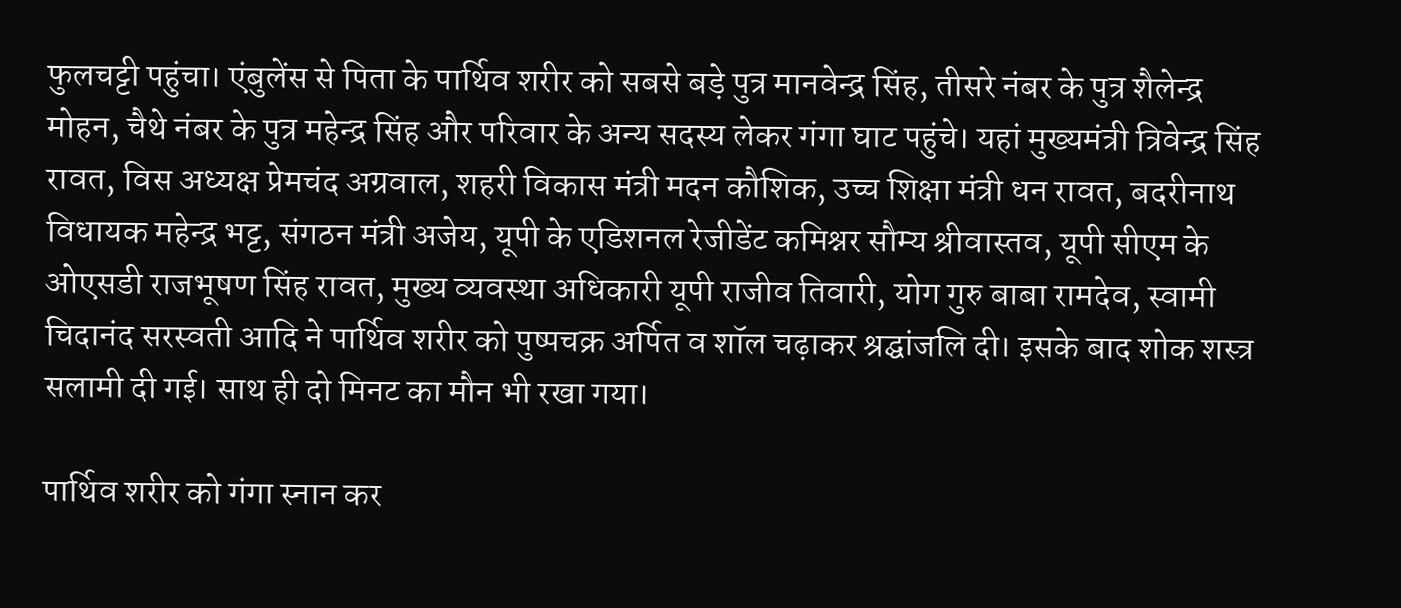फुलचट्टी पहुंचा। एंबुलेंस से पिता के पार्थिव शरीर को सबसे बड़े पुत्र मानवेन्द्र सिंह, तीसरे नंबर के पुत्र शैलेन्द्र मोहन, चैथे नंबर के पुत्र महेन्द्र सिंह और परिवार के अन्य सदस्य लेकर गंगा घाट पहुंचे। यहां मुख्यमंत्री त्रिवेन्द्र सिंह रावत, विस अध्यक्ष प्रेमचंद अग्रवाल, शहरी विकास मंत्री मदन कौशिक, उच्च शिक्षा मंत्री धन रावत, बदरीनाथ विधायक महेन्द्र भट्ट, संगठन मंत्री अजेय, यूपी के एडिशनल रेजीडेंट कमिश्नर सौम्य श्रीवास्तव, यूपी सीएम के ओएसडी राजभूषण सिंह रावत, मुख्य व्यवस्था अधिकारी यूपी राजीव तिवारी, योग गुरु बाबा रामदेव, स्वामी चिदानंद सरस्वती आदि ने पार्थिव शरीर को पुष्पचक्र अर्पित व शॉल चढ़ाकर श्रद्घांजलि दी। इसके बाद शोक शस्त्र सलामी दी गई। साथ ही दो मिनट का मौन भी रखा गया।

पार्थिव शरीर को गंगा स्नान कर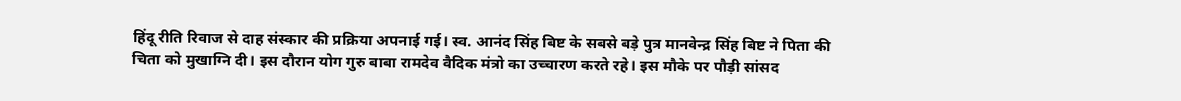हिंदू रीति रिवाज से दाह संस्कार की प्रक्रिया अपनाई गई। स्व. आनंद सिंह बिष्ट के सबसे बड़े पुत्र मानवेन्द्र सिंह बिष्ट ने पिता की चिता को मुखाग्नि दी। इस दौरान योग गुरु बाबा रामदेव वैदिक मंत्रो का उच्चारण करते रहे। इस मौके पर पौड़ी सांसद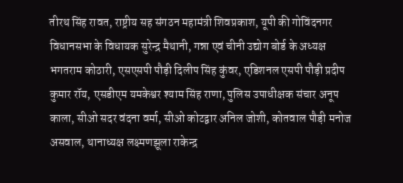तीरथ सिंह रावत, राष्ट्रीय सह संगठन महामंत्री शिवप्रकाश, यूपी की गोविंदनगर विधानसभा के विधायक सुरेन्द्र मैथानी, गन्ना एवं चीनी उद्योग बोर्ड के अध्यक्ष भगतराम कोठारी, एसएसपी पौड़ी दिलीप सिंह कुंवर, एडिशनल एसपी पौड़ी प्रदीप कुमार रॉय, एसडीएम यमकेश्वर श्याम सिंह राणा, पुलिस उपाधीक्षक संचार अनूप काला, सीओ सदर वंदना वर्मा, सीओ कोटद्वार अनिल जोशी, कोतवाल पौड़ी मनोज असवाल, थानाध्यक्ष लक्ष्मणझूला राकेन्द्र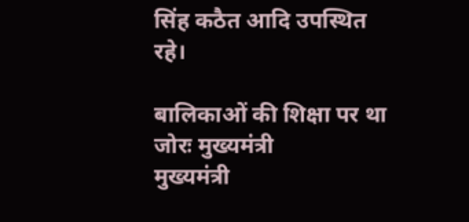सिंह कठैत आदि उपस्थित रहे।

बालिकाओं की शिक्षा पर था जोरः मुख्यमंत्री
मुख्यमंत्री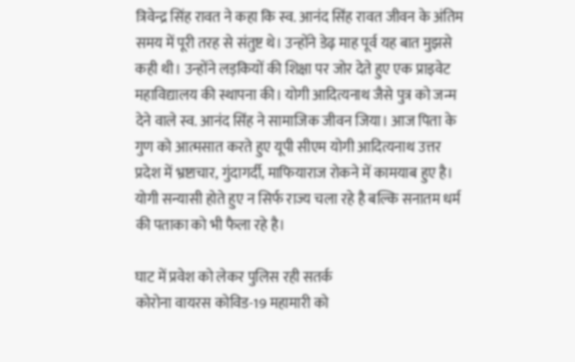त्रिवेन्द्र सिंह रावत ने कहा कि स्व. आनंद सिंह रावत जीवन के अंतिम समय में पूरी तरह से संतुष्ट थे। उन्होंने डेढ़ माह पूर्व यह बात मुझसे कही थी। उन्होंने लड़कियों की शिक्षा पर जोर देते हुए एक प्राइवेट महाविद्यालय की स्थापना की। योगी आदित्यनाथ जैसे पुत्र को जन्म देने वाले स्व. आनंद सिंह ने सामाजिक जीवन जिया। आज पिता के गुण को आत्मसात करते हुए यूपी सीएम योगी आदित्यनाथ उत्तर प्रदेश में भ्रष्टाचार, गुंदागर्दी, माफियाराज रोकने में कामयाब हुए है। योगी सन्यासी होते हुए न सिर्फ राज्य चला रहे है बल्कि सनातम धर्म की पताका को भी फैला रहे है।

घाट में प्रवेश को लेकर पुलिस रही सतर्क
कोरोना वायरस कोविड-19 महामारी को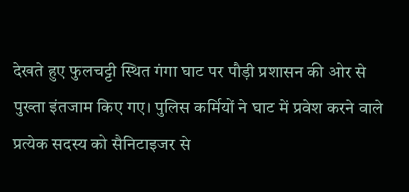देखते हुए फुलचट्टी स्थित गंगा घाट पर पौड़ी प्रशासन की ओर से पुख्ता इंतजाम किए गए। पुलिस कर्मियों ने घाट में प्रवेश करने वाले प्रत्येक सदस्य को सैनिटाइजर से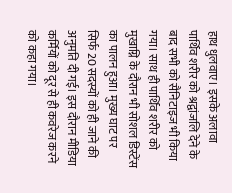हाथ धुलवाए। इसके अलावा पार्थिव शरीर को श्रद्वांजलि देने के बाद सभी को सैनिटाइज भी किया गया। साथ ही पार्थिव शरीर को मुखाग्नि के दौरान भी सोशल डिस्टेंस का पालन हुआ। मुख्य घाट पर सिर्फ 20 सदस्यों को ही जाने की अनुमति दी गई। इस दौरान मीडिया कर्मियों को दूर से ही कवरेज करने को कहा गया।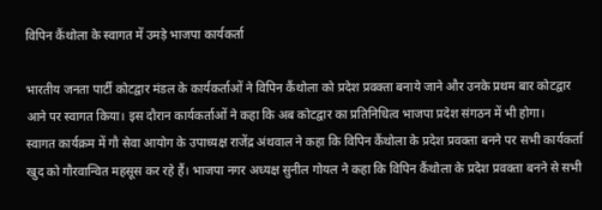विपिन कैंथोला के स्वागत में उमड़े भाजपा कार्यकर्ता

भारतीय जनता पार्टी कोटद्वार मंडल के कार्यकर्ताओं ने विपिन कैंथोला को प्रदेश प्रवक्ता बनाये जाने और उनके प्रथम बार कोटद्वार आने पर स्वागत किया। इस दौरान कार्यकर्ताओं ने कहा कि अब कोटद्वार का प्रतिनिधित्व भाजपा प्रदेश संगठन में भी होगा।
स्वागत कार्यक्रम में गौ सेवा आयोग के उपाध्यक्ष राजेंद्र अंथवाल ने कहा कि विपिन कैंथोला के प्रदेश प्रवक्ता बनने पर सभी कार्यकर्ता खुद को गौरवान्वित महसूस कर रहे हैं। भाजपा नगर अध्यक्ष सुनील गोयल ने कहा कि विपिन कैंथोला के प्रदेश प्रवक्ता बनने से सभी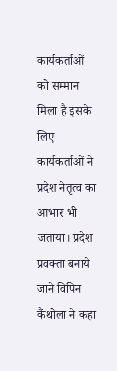कार्यकर्ताओं को सम्मान मिला है इसके लिए कार्यकर्ताओं ने प्रदेश नेतृत्व का आभार भी जताया। प्रदेश प्रवक्ता बनाये जाने विपिन कैंथोला ने कहा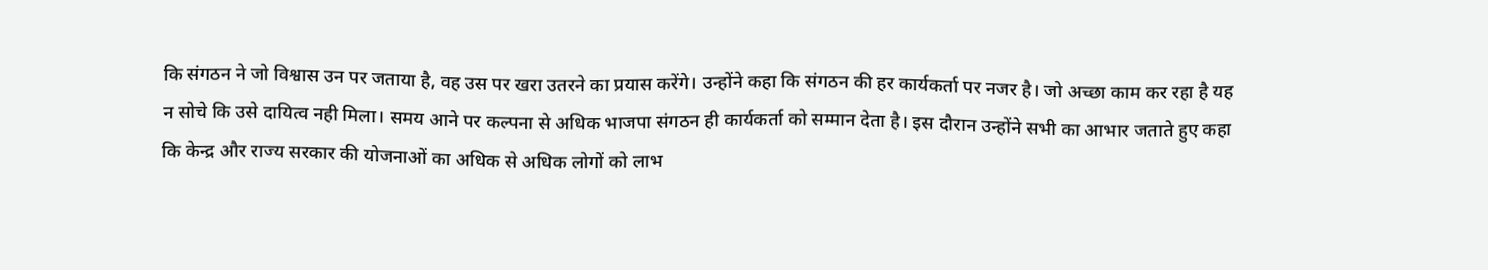कि संगठन ने जो विश्वास उन पर जताया है, वह उस पर खरा उतरने का प्रयास करेंगे। उन्होंने कहा कि संगठन की हर कार्यकर्ता पर नजर है। जो अच्छा काम कर रहा है यह न सोचे कि उसे दायित्व नही मिला। समय आने पर कल्पना से अधिक भाजपा संगठन ही कार्यकर्ता को सम्मान देता है। इस दौरान उन्होंने सभी का आभार जताते हुए कहा कि केन्द्र और राज्य सरकार की योजनाओं का अधिक से अधिक लोगों को लाभ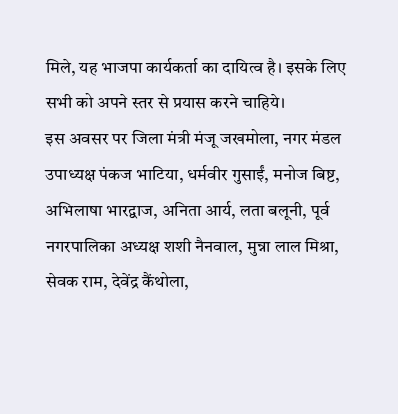मिले, यह भाजपा कार्यकर्ता का दायित्व है। इसके लिए सभी को अपने स्तर से प्रयास करने चाहिये।
इस अवसर पर जिला मंत्री मंजू जखमोला, नगर मंडल उपाध्यक्ष पंकज भाटिया, धर्मवीर गुसाईं, मनोज बिष्ट, अभिलाषा भारद्वाज, अनिता आर्य, लता बलूनी, पूर्व नगरपालिका अध्यक्ष शशी नैनवाल, मुन्ना लाल मिश्रा, सेवक राम, देवेंद्र कैंथोला,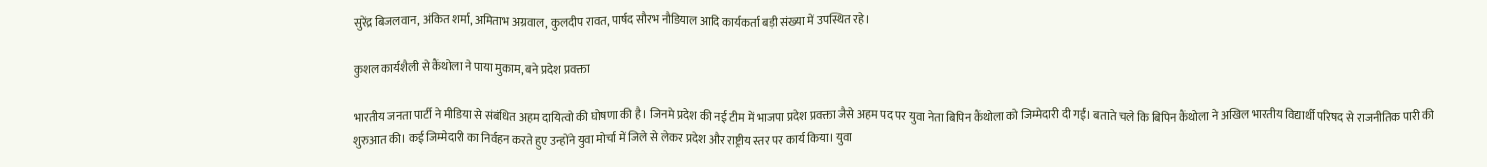सुरेंद्र बिजलवान, अंकित शर्मा, अमिताभ अग्रवाल, कुलदीप रावत, पार्षद सौरभ नौडियाल आदि कार्यकर्ता बड़ी संख्या में उपस्थित रहे।

कुशल कार्यशैली से कैंथोला ने पाया मुकाम, बने प्रदेश प्रवक्ता

भारतीय जनता पार्टी ने मीडिया से संबंधित अहम दायित्वो की घोषणा की है। जिनमे प्रदेश की नई टीम में भाजपा प्रदेश प्रवक्ता जैसे अहम पद पर युवा नेता बिपिन कैंथोला को जिम्मेदारी दी गईं। बताते चले कि बिपिन कैंथोला ने अखिल भारतीय विद्यार्थी परिषद से राजनीतिक पारी की शुरुआत की। कई जिम्मेदारी का निर्वहन करते हुए उन्होंने युवा मोर्चा में जिले से लेकर प्रदेश और राष्ट्रीय स्तर पर कार्य किया। युवा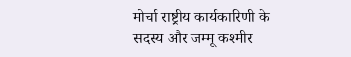मोर्चा राष्ट्रीय कार्यकारिणी के सदस्य और जम्मू कश्मीर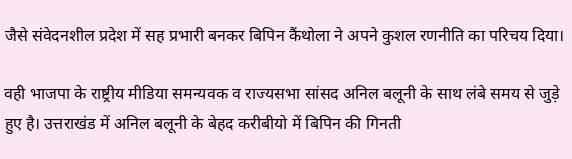जैसे संवेदनशील प्रदेश में सह प्रभारी बनकर बिपिन कैंथोला ने अपने कुशल रणनीति का परिचय दिया।

वही भाजपा के राष्ट्रीय मीडिया समन्यवक व राज्यसभा सांसद अनिल बलूनी के साथ लंबे समय से जुड़े हुए है। उत्तराखंड में अनिल बलूनी के बेहद करीबीयो में बिपिन की गिनती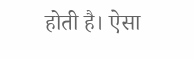होती है। ऐसा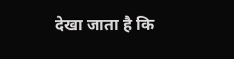देखा जाता है कि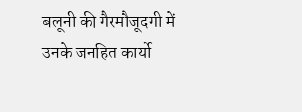बलूनी की गैरमौजूदगी में उनके जनहित कार्यो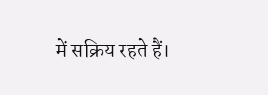में सक्रिय रहते हैं।